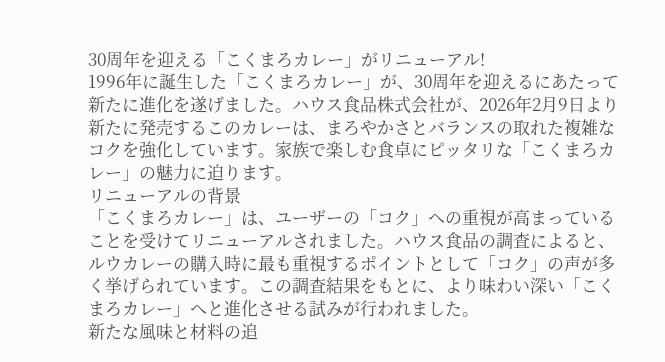30周年を迎える「こくまろカレー」がリニューアル!
1996年に誕生した「こくまろカレー」が、30周年を迎えるにあたって新たに進化を遂げました。ハウス食品株式会社が、2026年2月9日より新たに発売するこのカレーは、まろやかさとバランスの取れた複雑なコクを強化しています。家族で楽しむ食卓にピッタリな「こくまろカレー」の魅力に迫ります。
リニューアルの背景
「こくまろカレー」は、ユーザーの「コク」への重視が高まっていることを受けてリニューアルされました。ハウス食品の調査によると、ルウカレーの購入時に最も重視するポイントとして「コク」の声が多く挙げられています。この調査結果をもとに、より味わい深い「こくまろカレー」へと進化させる試みが行われました。
新たな風味と材料の追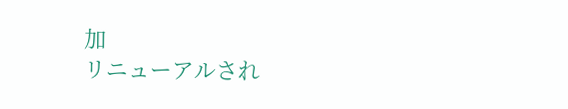加
リニューアルされ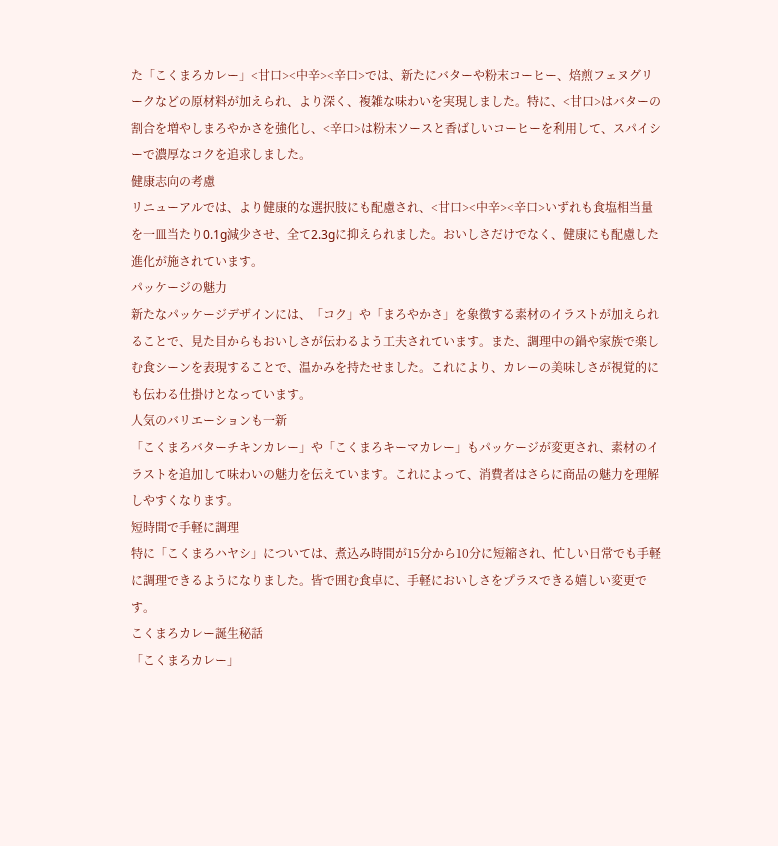た「こくまろカレー」<甘口><中辛><辛口>では、新たにバターや粉末コーヒー、焙煎フェヌグリークなどの原材料が加えられ、より深く、複雑な味わいを実現しました。特に、<甘口>はバターの割合を増やしまろやかさを強化し、<辛口>は粉末ソースと香ばしいコーヒーを利用して、スパイシーで濃厚なコクを追求しました。
健康志向の考慮
リニューアルでは、より健康的な選択肢にも配慮され、<甘口><中辛><辛口>いずれも食塩相当量を一皿当たり0.1g減少させ、全て2.3gに抑えられました。おいしさだけでなく、健康にも配慮した進化が施されています。
パッケージの魅力
新たなパッケージデザインには、「コク」や「まろやかさ」を象徴する素材のイラストが加えられることで、見た目からもおいしさが伝わるよう工夫されています。また、調理中の鍋や家族で楽しむ食シーンを表現することで、温かみを持たせました。これにより、カレーの美味しさが視覚的にも伝わる仕掛けとなっています。
人気のバリエーションも一新
「こくまろバターチキンカレー」や「こくまろキーマカレー」もパッケージが変更され、素材のイラストを追加して味わいの魅力を伝えています。これによって、消費者はさらに商品の魅力を理解しやすくなります。
短時間で手軽に調理
特に「こくまろハヤシ」については、煮込み時間が15分から10分に短縮され、忙しい日常でも手軽に調理できるようになりました。皆で囲む食卓に、手軽においしさをプラスできる嬉しい変更です。
こくまろカレー誕生秘話
「こくまろカレー」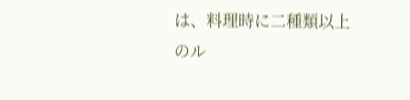は、料理時に二種類以上のル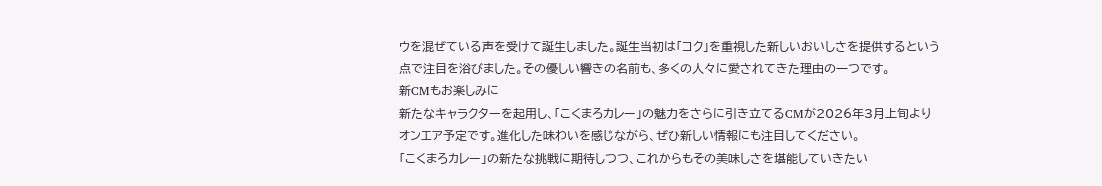ウを混ぜている声を受けて誕生しました。誕生当初は「コク」を重視した新しいおいしさを提供するという点で注目を浴びました。その優しい響きの名前も、多くの人々に愛されてきた理由の一つです。
新CMもお楽しみに
新たなキャラクターを起用し、「こくまろカレー」の魅力をさらに引き立てるCMが2026年3月上旬よりオンエア予定です。進化した味わいを感じながら、ぜひ新しい情報にも注目してください。
「こくまろカレー」の新たな挑戦に期待しつつ、これからもその美味しさを堪能していきたい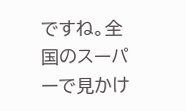ですね。全国のスーパーで見かけ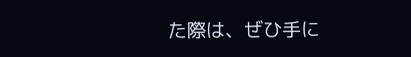た際は、ぜひ手に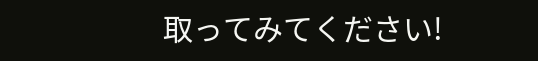取ってみてください!